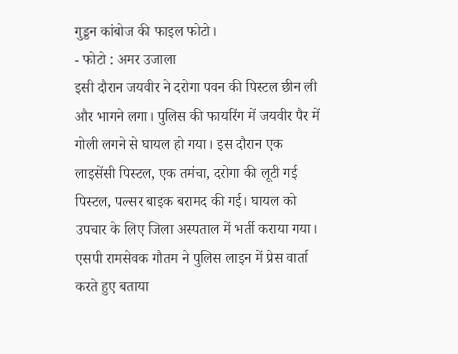गुड्डन कांबोज की फाइल फोटो।
- फोटो : अमर उजाला
इसी दौरान जयवीर ने दरोगा पवन की पिस्टल छीन ली और भागने लगा। पुलिस की फायरिंग में जयवीर पैर में गोली लगने से घायल हो गया। इस दौरान एक लाइसेंसी पिस्टल, एक तमंचा, दरोगा की लूटी गई पिस्टल, पल्सर बाइक बरामद की गई। घायल को उपचार के लिए जिला अस्पताल में भर्ती कराया गया।
एसपी रामसेवक गौतम ने पुलिस लाइन में प्रेस वार्ता करते हुए बताया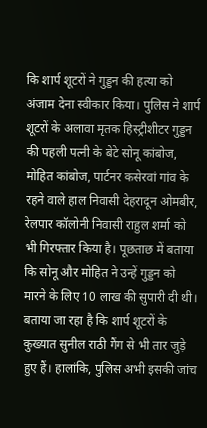कि शार्प शूटरों ने गुड्डन की हत्या को अंजाम देना स्वीकार किया। पुलिस ने शार्प शूटरों के अलावा मृतक हिस्ट्रीशीटर गुड्डन की पहली पत्नी के बेटे सोनू कांबोज, मोहित कांबोज, पार्टनर कसेरवां गांव के रहने वाले हाल निवासी देहरादून ओमबीर, रेलपार कॉलोनी निवासी राहुल शर्मा को भी गिरफ्तार किया है। पूछताछ में बताया कि सोनू और मोहित ने उन्हें गुड्डन को मारने के लिए 10 लाख की सुपारी दी थी। बताया जा रहा है कि शार्प शूटरों के कुख्यात सुनील राठी गैंग से भी तार जुड़े हुए हैं। हालांकि, पुलिस अभी इसकी जांच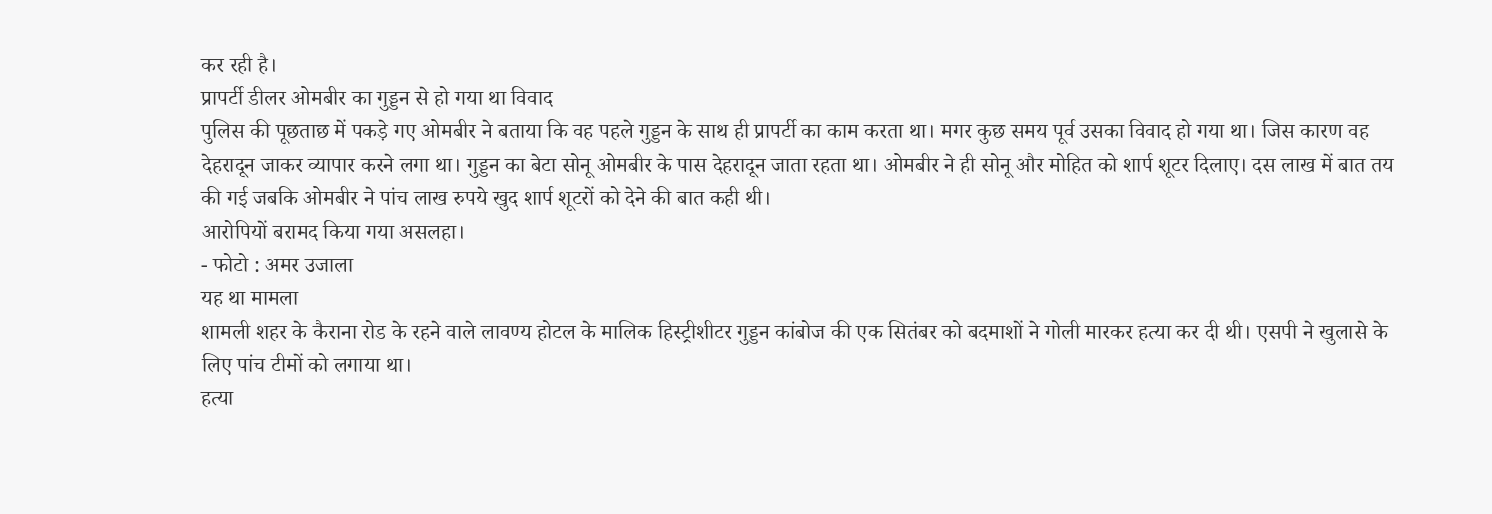कर रही है।
प्रापर्टी डीलर ओमबीर का गुड्डन से हो गया था विवाद
पुलिस की पूछताछ में पकड़े गए ओमबीर ने बताया कि वह पहले गुड्डन के साथ ही प्रापर्टी का काम करता था। मगर कुछ समय पूर्व उसका विवाद हो गया था। जिस कारण वह देहरादून जाकर व्यापार करने लगा था। गुड्डन का बेटा सोनू ओमबीर के पास देहरादून जाता रहता था। ओमबीर ने ही सोनू और मोहित को शार्प शूटर दिलाए। दस लाख में बात तय की गई जबकि ओमबीर ने पांच लाख रुपये खुद शार्प शूटरों को देने की बात कही थी।
आरोपियों बरामद किया गया असलहा।
- फोटो : अमर उजाला
यह था मामला
शामली शहर के कैराना रोड के रहने वाले लावण्य होटल के मालिक हिस्ट्रीशीटर गुड्डन कांबोज की एक सितंबर को बदमाशों ने गोली मारकर हत्या कर दी थी। एसपी ने खुलासे के लिए पांच टीमों को लगाया था।
हत्या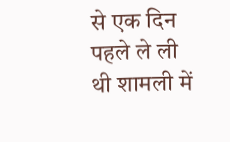से एक दिन पहले ले ली थी शामली में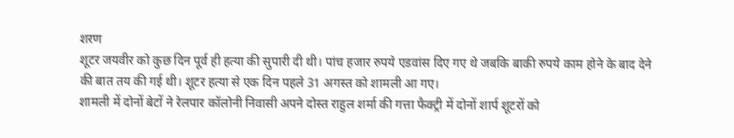शरण
शूटर जयवीर को कुछ दिन पूर्व ही हत्या की सुपारी दी थी। पांच हजार रुपये एडवांस दिए गए थे जबकि बाकी रुपये काम होने के बाद देने की बात तय की गई थी। शूटर हत्या से एक दिन पहले 31 अगस्त को शामली आ गए।
शामली में दोनों बेटों ने रेलपार कॉलोनी निवासी अपने दोस्त राहुल शर्मा की गत्ता फैक्ट्री में दोनों शार्प शूटरों को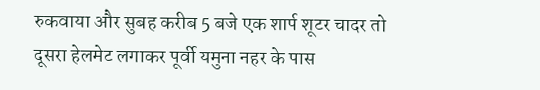रुकवाया और सुबह करीब 5 बजे एक शार्प शूटर चादर तो दूसरा हेलमेट लगाकर पूर्वी यमुना नहर के पास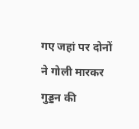गए जहां पर दोनों ने गोली मारकर गुड्डन की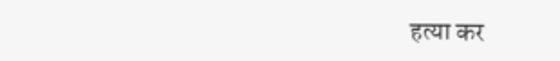हत्या कर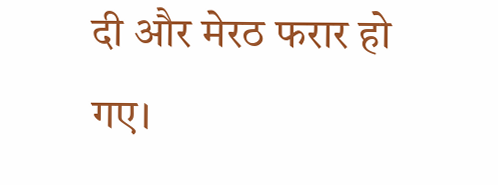दी और मेरठ फरार हो गए।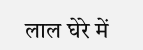लाल घेरे में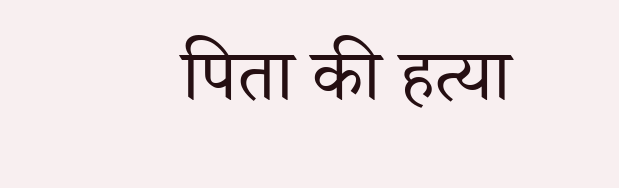पिता की हत्या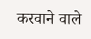करवाने वाले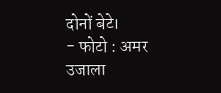दोनों बेटे।
- फोटो : अमर उजाला